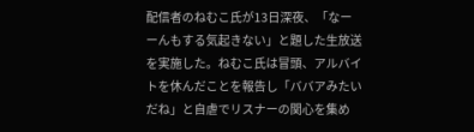配信者のねむこ氏が13日深夜、「なーーんもする気起きない」と題した生放送を実施した。ねむこ氏は冒頭、アルバイトを休んだことを報告し「ババアみたいだね」と自虐でリスナーの関心を集め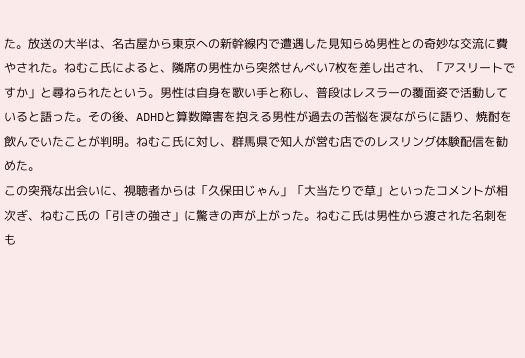た。放送の大半は、名古屋から東京への新幹線内で遭遇した見知らぬ男性との奇妙な交流に費やされた。ねむこ氏によると、隣席の男性から突然せんべい7枚を差し出され、「アスリートですか」と尋ねられたという。男性は自身を歌い手と称し、普段はレスラーの覆面姿で活動していると語った。その後、ADHDと算数障害を抱える男性が過去の苦悩を涙ながらに語り、焼酎を飲んでいたことが判明。ねむこ氏に対し、群馬県で知人が営む店でのレスリング体験配信を勧めた。
この突飛な出会いに、視聴者からは「久保田じゃん」「大当たりで草」といったコメントが相次ぎ、ねむこ氏の「引きの強さ」に驚きの声が上がった。ねむこ氏は男性から渡された名刺をも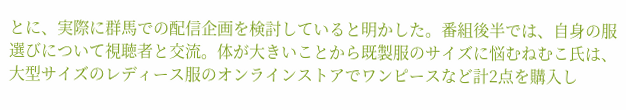とに、実際に群馬での配信企画を検討していると明かした。番組後半では、自身の服選びについて視聴者と交流。体が大きいことから既製服のサイズに悩むねむこ氏は、大型サイズのレディース服のオンラインストアでワンピースなど計2点を購入し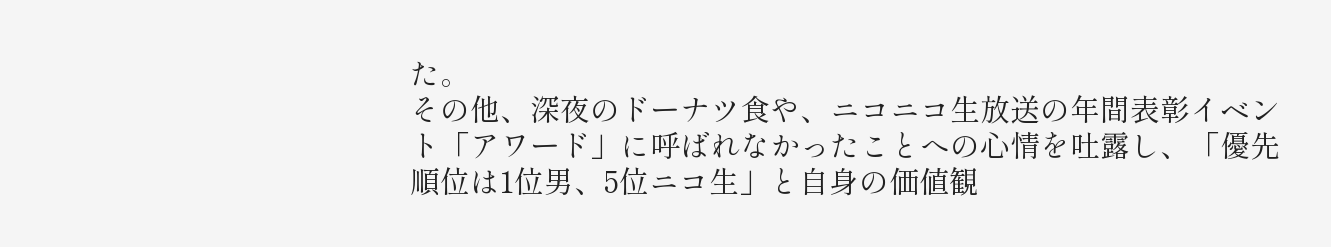た。
その他、深夜のドーナツ食や、ニコニコ生放送の年間表彰イベント「アワード」に呼ばれなかったことへの心情を吐露し、「優先順位は1位男、5位ニコ生」と自身の価値観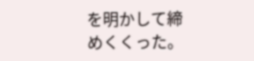を明かして締めくくった。